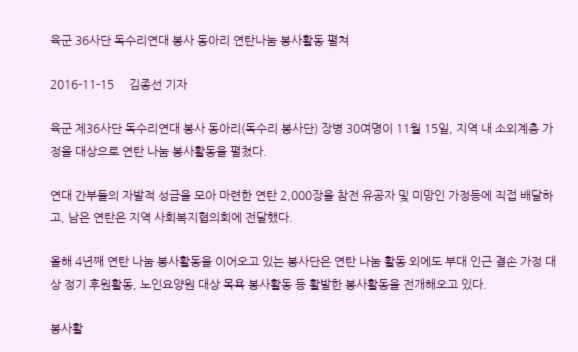육군 36사단 독수리연대 봉사 동아리 연탄나눔 봉사활동 펼쳐

2016-11-15     김종선 기자

육군 제36사단 독수리연대 봉사 동아리(독수리 봉사단) 장병 30여명이 11월 15일, 지역 내 소외계층 가정을 대상으로 연탄 나눔 봉사활동을 펼쳤다.

연대 간부들의 자발적 성금을 모아 마련한 연탄 2,000장을 참전 유공자 및 미망인 가정등에 직접 배달하고, 남은 연탄은 지역 사회복지협의회에 전달했다.

올해 4년째 연탄 나눔 봉사활동을 이어오고 있는 봉사단은 연탄 나눔 활동 외에도 부대 인근 결손 가정 대상 정기 후원활동, 노인요양원 대상 목욕 봉사활동 등 활발한 봉사활동을 전개해오고 있다.

봉사활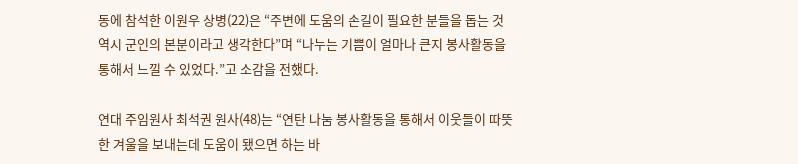동에 참석한 이원우 상병(22)은 “주변에 도움의 손길이 필요한 분들을 돕는 것 역시 군인의 본분이라고 생각한다”며 “나누는 기쁨이 얼마나 큰지 봉사활동을 통해서 느낄 수 있었다.”고 소감을 전했다.

연대 주임원사 최석권 원사(48)는 “연탄 나눔 봉사활동을 통해서 이웃들이 따뜻한 겨울을 보내는데 도움이 됐으면 하는 바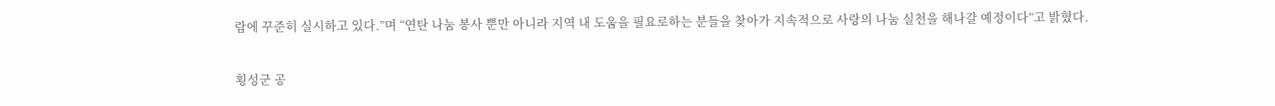람에 꾸준히 실시하고 있다.”며 “연탄 나눔 봉사 뿐만 아니라 지역 내 도움을 필요로하는 분들을 찾아가 지속적으로 사랑의 나눔 실천을 해나갈 예정이다”고 밝혔다.

횡성군 공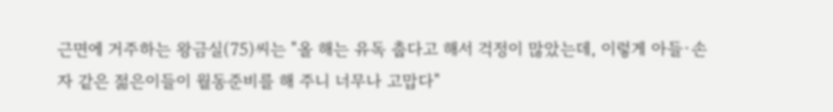근면에 거주하는 왕금실(75)씨는 "올 해는 유독 춥다고 해서 걱정이 많았는데, 이렇게 아들·손자 같은 젊은이들이 월동준비를 해 주니 너무나 고맙다"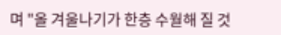며 "올 겨울나기가 한층 수월해 질 것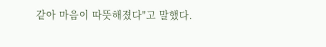같아 마음이 따뜻해졌다"고 말했다.